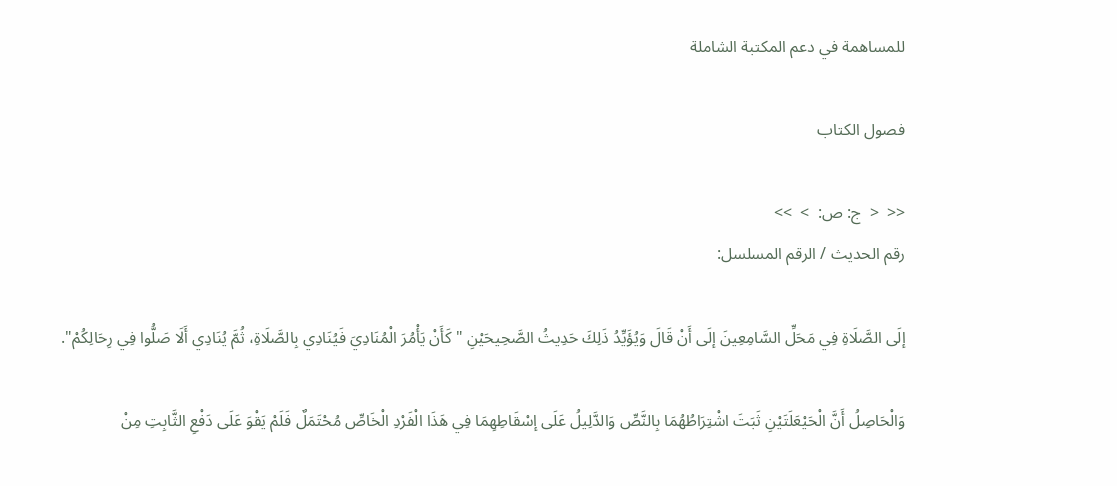للمساهمة في دعم المكتبة الشاملة

فصول الكتاب

<<  <  ج: ص:  >  >>
رقم الحديث / الرقم المسلسل:

إلَى الصَّلَاةِ فِي مَحَلِّ السَّامِعِينَ إلَى أَنْ قَالَ وَيُؤَيِّدُ ذَلِكَ حَدِيثُ الصَّحِيحَيْنِ "كَأَنْ يَأْمُرَ الْمُنَادِيَ فَيُنَادِي بِالصَّلَاةِ، ثُمَّ يُنَادِي أَلَا صَلُّوا فِي رِحَالِكُمْ".

وَالْحَاصِلُ أَنَّ الْحَيْعَلَتَيْنِ ثَبَتَ اشْتِرَاطُهُمَا بِالنَّصِّ وَالدَّلِيلُ عَلَى إسْقَاطِهِمَا فِي هَذَا الْفَرْدِ الْخَاصِّ مُحْتَمَلٌ فَلَمْ يَقْوَ عَلَى دَفْعِ الثَّابِتِ مِنْ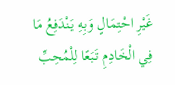غَيْرِ احْتِمَالٍ وَبِهِ يَنْدَفِعُ مَا فِي الْخَادِمِ تَبَعًا لِلْمُحِبِّ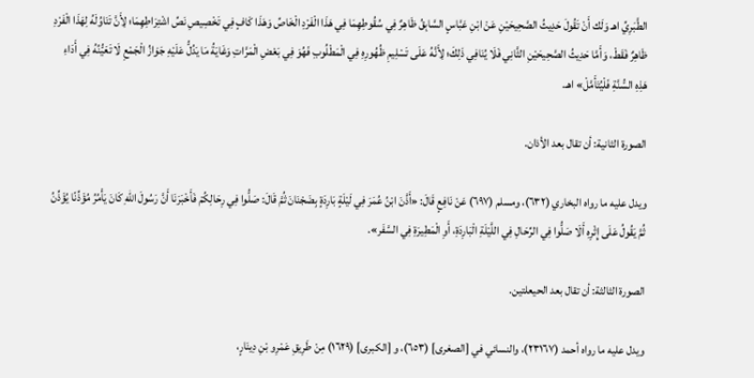الطَّبَرِيِّ اهـ وَلَك أَنْ تَقُولَ حَدِيثُ الصَّحِيحَيْنِ عَنْ ابْنِ عَبَّاسٍ السَّابِقُ ظَاهِرٌ فِي سُقُوطِهِمَا فِي هَذَا الْفَرْدِ الْخَاصِّ وَهَذَا كَافٍ فِي تَخْصِيصِ نَصِّ اشْتِرَاطِهِمَا؛ لِأَنَّ تَنَاوُلَهُ لِهَذَا الْفَرْدِ ظَاهِرٌ فَقَطْ، وَأَمَّا حَدِيثُ الصَّحِيحَيْنِ الثَّانِي فَلَا يُنَافِي ذَلِكَ؛ لِأَنَّهُ عَلَى تَسْلِيمِ ظُهُورِهِ فِي الْمَطْلُوبِ فَهُوَ فِي بَعْضِ الْمَرَّاتِ وَغَايَةُ مَا يَدُلُّ عَلَيْهِ جَوَازُ الْجَمْعِ لَا تَعَيُّنُهُ فِي أَدَاءِ هَذِهِ السُّنَّةِ فَلْيُتَأَمَّلْ» اهـ.

الصورة الثانية: أن تقال بعد الأذان.

ويدل عليه ما رواه البخاري (٦٣٢)، ومسلم (٦٩٧) عَنْ نَافِعٍ قَالَ: «أَذَّنَ ابْنُ عُمَرَ فِي لَيْلَةٍ بَارِدَةٍ بِضَجْنَانَ ثُمَّ قَالَ: صَلُّوا فِي رِحَالِكُمْ فَأَخْبَرَنَا أَنَّ رَسُولَ اللهِ كَانَ يَأْمُرُ مُؤَذِّنًا يُؤَذِّنُ ثُمَّ يَقُولُ عَلَى إِثْرِهِ أَلَا صَلُّوا فِي الرِّحَالِ فِي اللَّيْلَةِ الْبَارِدَةِ، أَوِ الْمَطِيرَةِ فِي السَّفَر».

الصورة الثالثة: أن تقال بعد الحيعلتين.

ويدل عليه ما رواه أحمد (٢٣١٦٧)، والنسائي في [الصغرى] (٦٥٣)، و [الكبرى] (١٦٢٩) مِنْ طَرِيقِ عَمْرِو بْنِ دِينَارٍ،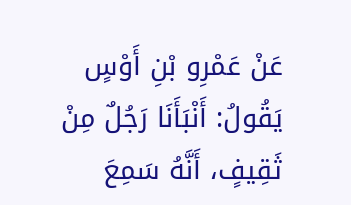عَنْ عَمْرِو بْنِ أَوْسٍ يَقُولُ: أَنْبَأَنَا رَجُلٌ مِنْ ثَقِيفٍ، أَنَّهُ سَمِعَ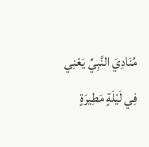مُنَادِيَ النَّبِيِّ يَعْنِي فِي لَيْلَةٍ مَطِيرَةٍ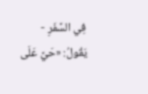فِي السَّفَرِ - يَقُولُ: «حَيَّ عَلَى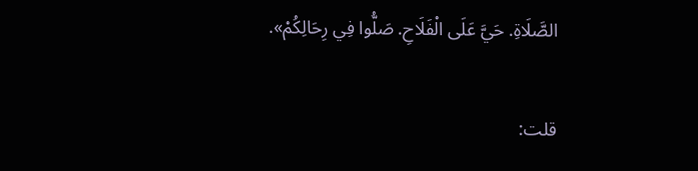الصَّلَاةِ. حَيَّ عَلَى الْفَلَاحِ. صَلُّوا فِي رِحَالِكُمْ».

قلت: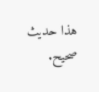هذا حديث صحيح.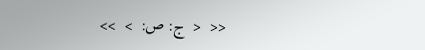<<  <  ج: ص:  >  >>